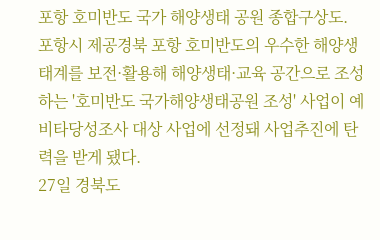포항 호미반도 국가 해양생태 공원 종합구상도. 포항시 제공경북 포항 호미반도의 우수한 해양생태계를 보전·활용해 해양생태·교육 공간으로 조성하는 '호미반도 국가해양생태공원 조성' 사업이 예비타당성조사 대상 사업에 선정돼 사업추진에 탄력을 받게 됐다.
27일 경북도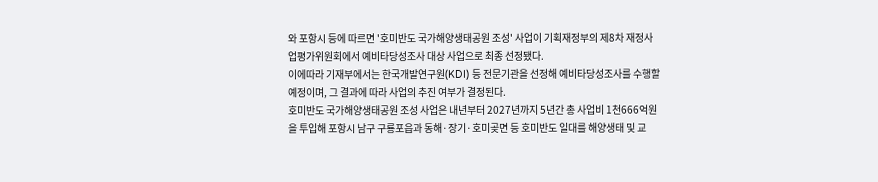와 포항시 등에 따르면 '호미반도 국가해양생태공원 조성' 사업이 기획재정부의 제8차 재정사업평가위원회에서 예비타당성조사 대상 사업으로 최종 선정됐다.
이에따라 기재부에서는 한국개발연구원(KDI) 등 전문기관을 선정해 예비타당성조사를 수행할 예정이며, 그 결과에 따라 사업의 추진 여부가 결정된다.
호미반도 국가해양생태공원 조성 사업은 내년부터 2027년까지 5년간 총 사업비 1천666억원을 투입해 포항시 남구 구룡포읍과 동해·장기·호미곶면 등 호미반도 일대를 해양생태 및 교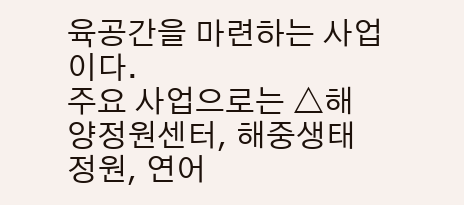육공간을 마련하는 사업이다.
주요 사업으로는 △해양정원센터, 해중생태정원, 연어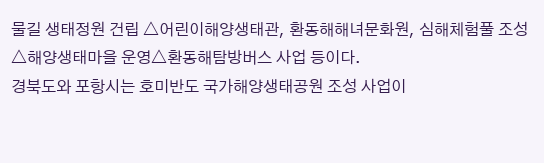물길 생태정원 건립 △어린이해양생태관, 환동해해녀문화원, 심해체험풀 조성 △해양생태마을 운영△환동해탐방버스 사업 등이다.
경북도와 포항시는 호미반도 국가해양생태공원 조성 사업이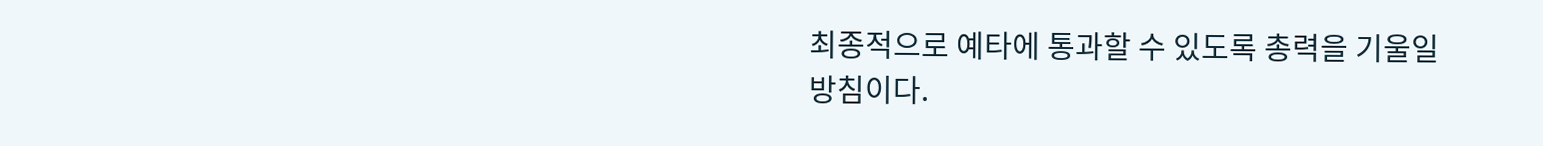최종적으로 예타에 통과할 수 있도록 총력을 기울일 방침이다.